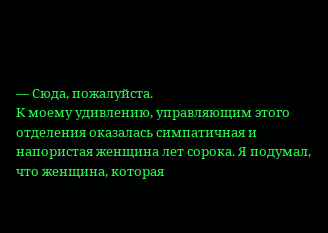— Сюда, пожалуйста.
К моему удивлению, управляющим этого отделения оказалась симпатичная и напористая женщина лет сорока. Я подумал, что женщина, которая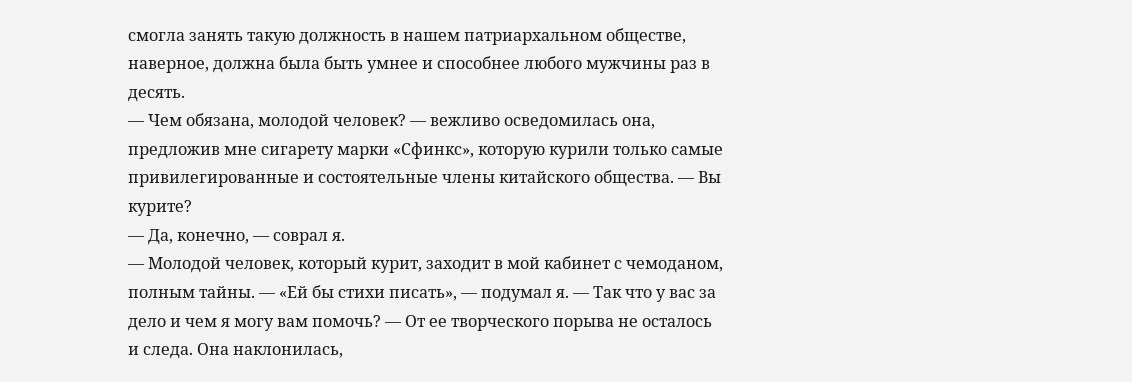смогла занять такую должность в нашем патриархальном обществе, наверное, должна была быть умнее и способнее любого мужчины раз в десять.
— Чем обязана, молодой человек? — вежливо осведомилась она, предложив мне сигарету марки «Сфинкс», которую курили только самые привилегированные и состоятельные члены китайского общества. — Вы курите?
— Да, конечно, — соврал я.
— Молодой человек, который курит, заходит в мой кабинет с чемоданом, полным тайны. — «Ей бы стихи писать», — подумал я. — Так что у вас за дело и чем я могу вам помочь? — От ее творческого порыва не осталось и следа. Она наклонилась,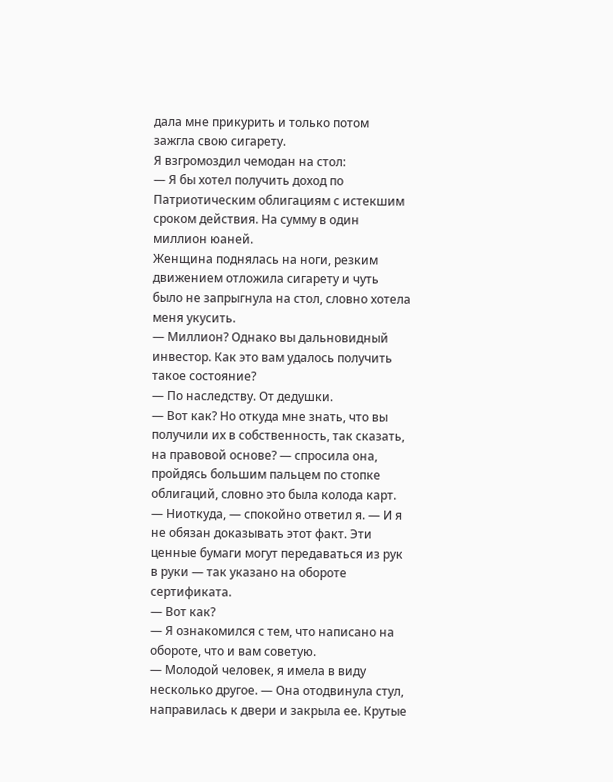дала мне прикурить и только потом зажгла свою сигарету.
Я взгромоздил чемодан на стол:
— Я бы хотел получить доход по Патриотическим облигациям с истекшим сроком действия. На сумму в один миллион юаней.
Женщина поднялась на ноги, резким движением отложила сигарету и чуть было не запрыгнула на стол, словно хотела меня укусить.
— Миллион? Однако вы дальновидный инвестор. Как это вам удалось получить такое состояние?
— По наследству. От дедушки.
— Вот как? Но откуда мне знать, что вы получили их в собственность, так сказать, на правовой основе? — спросила она, пройдясь большим пальцем по стопке облигаций, словно это была колода карт.
— Ниоткуда, — спокойно ответил я. — И я не обязан доказывать этот факт. Эти ценные бумаги могут передаваться из рук в руки — так указано на обороте сертификата.
— Вот как?
— Я ознакомился с тем, что написано на обороте, что и вам советую.
— Молодой человек, я имела в виду несколько другое. — Она отодвинула стул, направилась к двери и закрыла ее. Крутые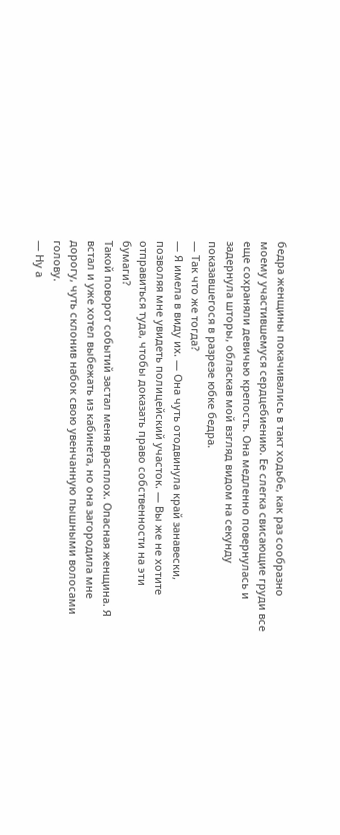бедра женщины покачивались в такт ходьбе, как раз сообразно моему участившемуся сердцебиению. Ее слегка свисающие груди все еще сохраняли девичью крепость. Она медленно повернулась и задернула шторы, обласкав мой взгляд видом на секунду показавшегося в разрезе юбке бедра.
— Так что же тогда?
— Я имела в виду их. — Она чуть отодвинула край занавески, позволяя мне увидеть полицейский участок. — Вы же не хотите отправиться туда, чтобы доказать право собственности на эти бумаги?
Такой поворот событий застал меня врасплох. Опасная женщина. Я встал и уже хотел выбежать из кабинета, но она загородила мне дорогу, чуть склонив набок свою увенчанную пышными волосами голову.
— Ну а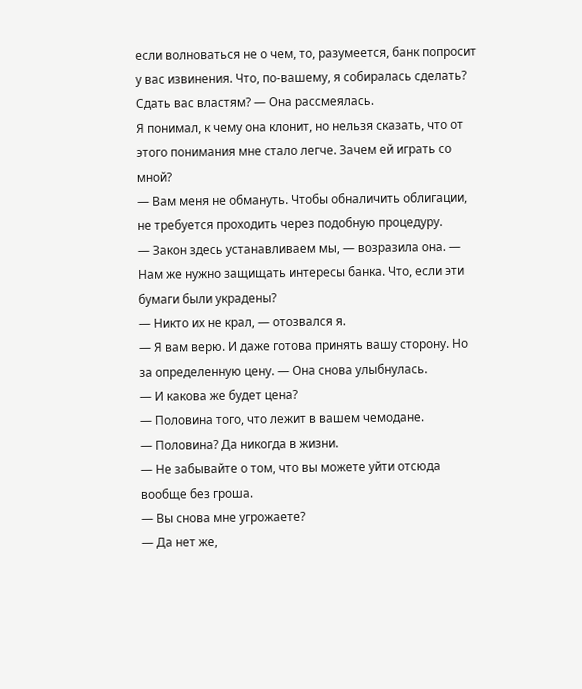если волноваться не о чем, то, разумеется, банк попросит у вас извинения. Что, по-вашему, я собиралась сделать? Сдать вас властям? — Она рассмеялась.
Я понимал, к чему она клонит, но нельзя сказать, что от этого понимания мне стало легче. Зачем ей играть со мной?
— Вам меня не обмануть. Чтобы обналичить облигации, не требуется проходить через подобную процедуру.
— Закон здесь устанавливаем мы, — возразила она. — Нам же нужно защищать интересы банка. Что, если эти бумаги были украдены?
— Никто их не крал, — отозвался я.
— Я вам верю. И даже готова принять вашу сторону. Но за определенную цену. — Она снова улыбнулась.
— И какова же будет цена?
— Половина того, что лежит в вашем чемодане.
— Половина? Да никогда в жизни.
— Не забывайте о том, что вы можете уйти отсюда вообще без гроша.
— Вы снова мне угрожаете?
— Да нет же,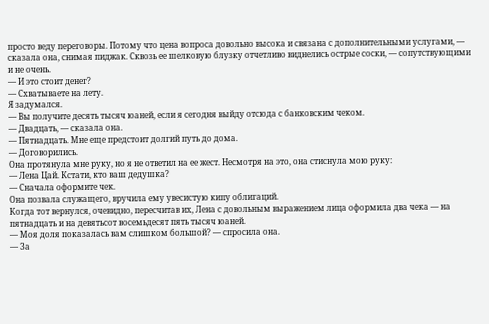просто веду переговоры. Потому что цена вопроса довольно высока и связана с дополнительными услугами, — сказала она, снимая пиджак. Сквозь ее шелковую блузку отчетливо виднелись острые соски, — сопутствующими и не очень.
— И это стоит денег?
— Схватываете на лету.
Я задумался.
— Вы получите десять тысяч юаней, если я сегодня выйду отсюда с банковским чеком.
— Двадцать, — сказала она.
— Пятнадцать. Мне еще предстоит долгий путь до дома.
— Договорились.
Она протянула мне руку, но я не ответил на ее жест. Несмотря на это, она стиснула мою руку:
— Лена Цай. Кстати, кто ваш дедушка?
— Сначала оформите чек.
Она позвала служащего, вручила ему увесистую кипу облигаций.
Когда тот вернулся, очевидно, пересчитав их, Лена с довольным выражением лица оформила два чека — на пятнадцать и на девятьсот восемьдесят пять тысяч юаней.
— Моя доля показалась вам слишком большой? — спросила она.
— За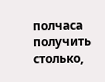полчаса получить столько,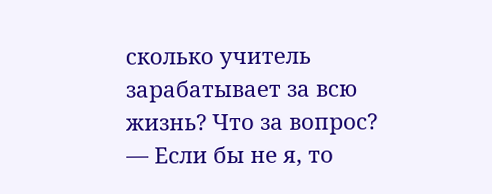сколько учитель зарабатывает за всю жизнь? Что за вопрос?
— Если бы не я, то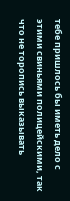тебе пришлось бы иметь дело с этими свиньями полицейскими, так что не торопись выказывать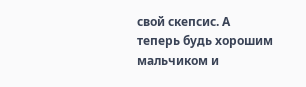свой скепсис. А теперь будь хорошим мальчиком и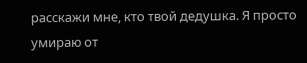расскажи мне, кто твой дедушка. Я просто умираю от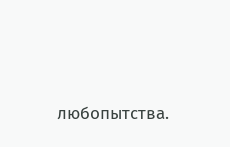любопытства.